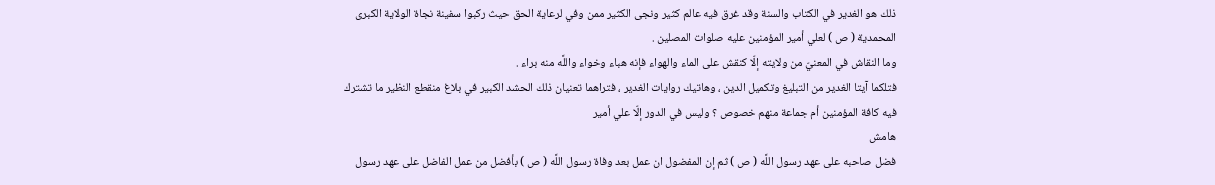ذلك هو الغدير في الكتاب والسنة وقد غرق فيه عالم كثير ونجى الكثير ممن وفي لرعاية الحق حيث ركبوا سفينة نجاة الولاية الكبرى المحمدية ( ص ) لعلي أمير المؤمنين عليه صلوات المصلين .
وما النقاش في المعنيّ من ولايته إلّا كنقش على الماء والهواء فإنه هباء وخواء واللَّه منه براء .
فتلكما آيتا الغدير من التبليغ وتكميل الدين ، وهاتيك روايات الغدير ، فتراهما تعنيان ذلك الحشد الكبير في بلاغ منقطع النظير ما تشترك فيه كافة المؤمنين أم جماعة منهم خصوص ؟ وليس في الدور إلّا علي أمير
هامش
فضل صاحبه على عهد رسول اللَّه ( ص ) ثم إن المفضول ان عمل بعد وفاة رسول اللَّه ( ص ) بأفضل من عمل الفاضل على عهد رسول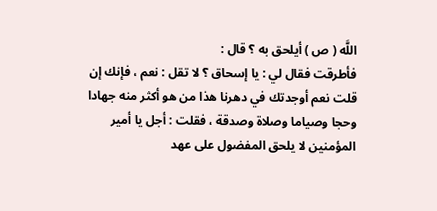اللَّه ( ص ) أيلحق به ؟ قال :
فأطرقت فقال لي : يا إسحاق ؟ لا تقل : نعم ، فإنك إن قلت نعم أوجدتك في دهرنا هذا من هو أكثر منه جهادا وحجا وصياما وصلاة وصدقة ، فقلت : أجل يا أمير المؤمنين لا يلحق المفضول على عهد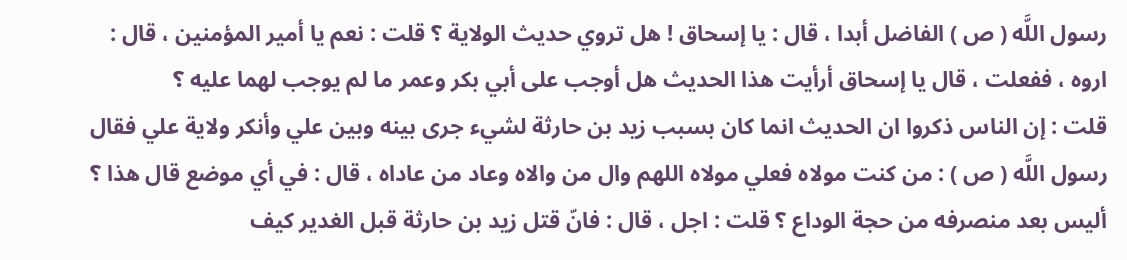رسول اللَّه ( ص ) الفاضل أبدا ، قال : يا إسحاق ! هل تروي حديث الولاية ؟ قلت : نعم يا أمير المؤمنين ، قال : اروه ، ففعلت ، قال يا إسحاق أرأيت هذا الحديث هل أوجب على أبي بكر وعمر ما لم يوجب لهما عليه ؟
قلت : إن الناس ذكروا ان الحديث انما كان بسبب زيد بن حارثة لشيء جرى بينه وبين علي وأنكر ولاية علي فقال رسول اللَّه ( ص ) : من كنت مولاه فعلي مولاه اللهم وال من والاه وعاد من عاداه ، قال : في أي موضع قال هذا ؟ أليس بعد منصرفه من حجة الوداع ؟ قلت : اجل ، قال : فانّ قتل زيد بن حارثة قبل الغدير كيف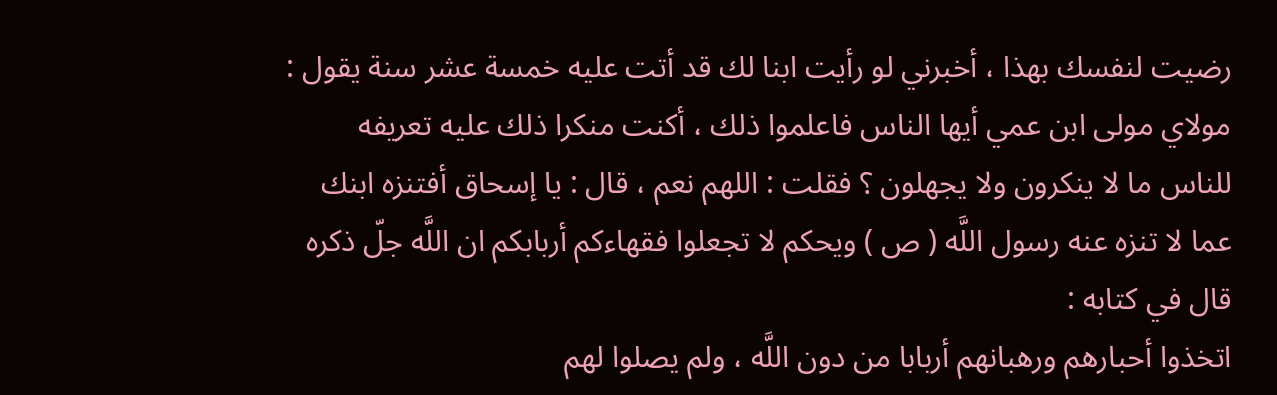رضيت لنفسك بهذا ، أخبرني لو رأيت ابنا لك قد أتت عليه خمسة عشر سنة يقول : مولاي مولى ابن عمي أيها الناس فاعلموا ذلك ، أكنت منكرا ذلك عليه تعريفه للناس ما لا ينكرون ولا يجهلون ؟ فقلت : اللهم نعم ، قال : يا إسحاق أفتنزه ابنك عما لا تنزه عنه رسول اللَّه ( ص ) ويحكم لا تجعلوا فقهاءكم أربابكم ان اللَّه جلّ ذكره قال في كتابه :
اتخذوا أحبارهم ورهبانهم أربابا من دون اللَّه ، ولم يصلوا لهم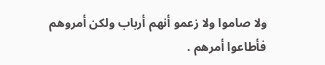ولا صاموا ولا زعمو أنهم أرباب ولكن أمروهم فأطاعوا أمرهم .